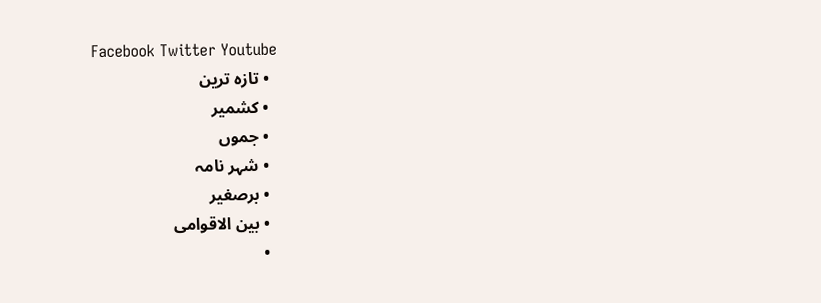Facebook Twitter Youtube
  • تازہ ترین
  • کشمیر
  • جموں
  • شہر نامہ
  • برصغیر
  • بین الاقوامی
  •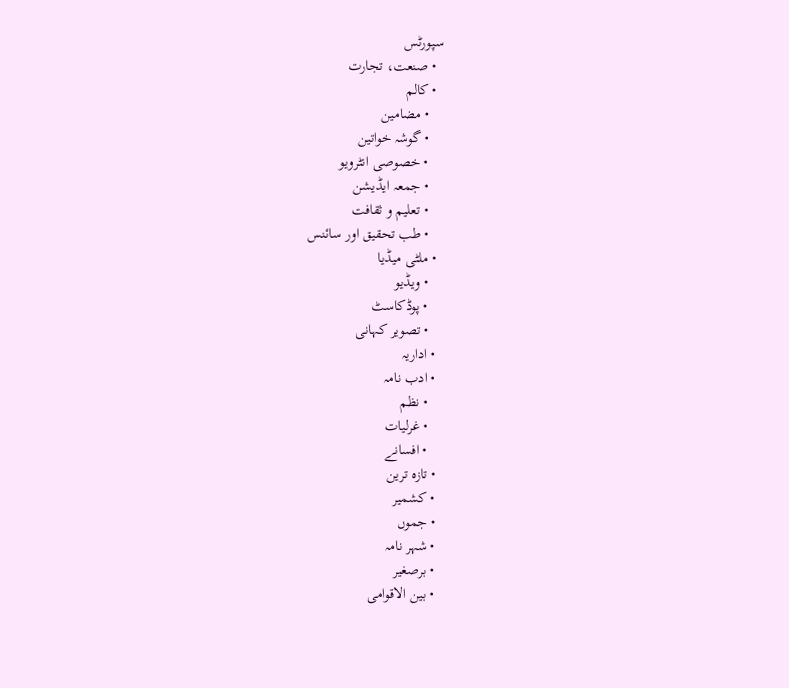سپورٹس
  • صنعت، تجارت
  • کالم
    • مضامین
    • گوشہ خواتین
    • خصوصی انٹرویو
    • جمعہ ایڈیشن
    • تعلیم و ثقافت
    • طب تحقیق اور سائنس
  • ملٹی میڈیا
    • ویڈیو
    • پوڈکاسٹ
    • تصویر کہانی
  • اداریہ
  • ادب نامہ
    • نظم
    • غرلیات
    • افسانے
  • تازہ ترین
  • کشمیر
  • جموں
  • شہر نامہ
  • برصغیر
  • بین الاقوامی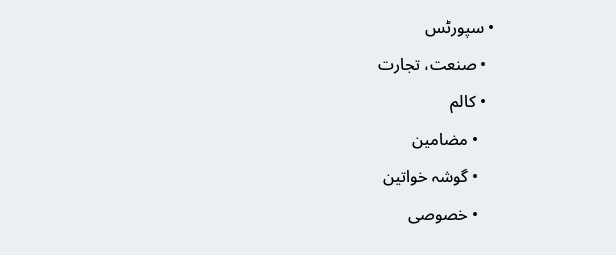• سپورٹس
  • صنعت، تجارت
  • کالم
    • مضامین
    • گوشہ خواتین
    • خصوصی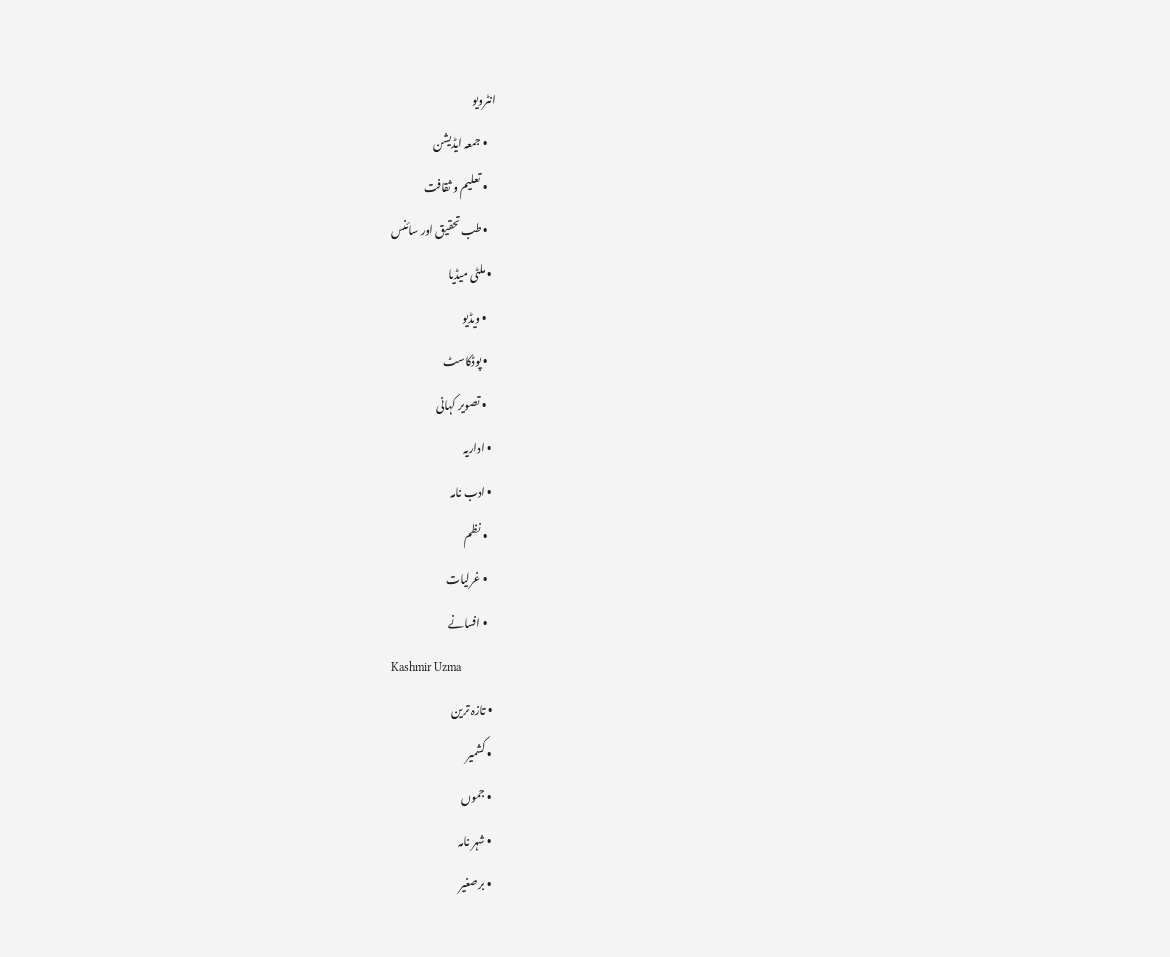انٹرویو
    • جمعہ ایڈیشن
    • تعلیم و ثقافت
    • طب تحقیق اور سائنس
  • ملٹی میڈیا
    • ویڈیو
    • پوڈکاسٹ
    • تصویر کہانی
  • اداریہ
  • ادب نامہ
    • نظم
    • غرلیات
    • افسانے
Kashmir Uzma
  • تازہ ترین
  • کشمیر
  • جموں
  • شہر نامہ
  • برصغیر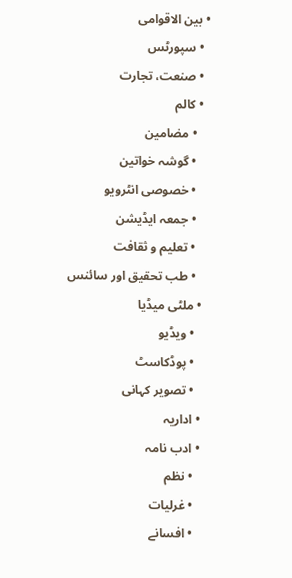• بین الاقوامی
  • سپورٹس
  • صنعت، تجارت
  • کالم
    • مضامین
    • گوشہ خواتین
    • خصوصی انٹرویو
    • جمعہ ایڈیشن
    • تعلیم و ثقافت
    • طب تحقیق اور سائنس
  • ملٹی میڈیا
    • ویڈیو
    • پوڈکاسٹ
    • تصویر کہانی
  • اداریہ
  • ادب نامہ
    • نظم
    • غرلیات
    • افسانے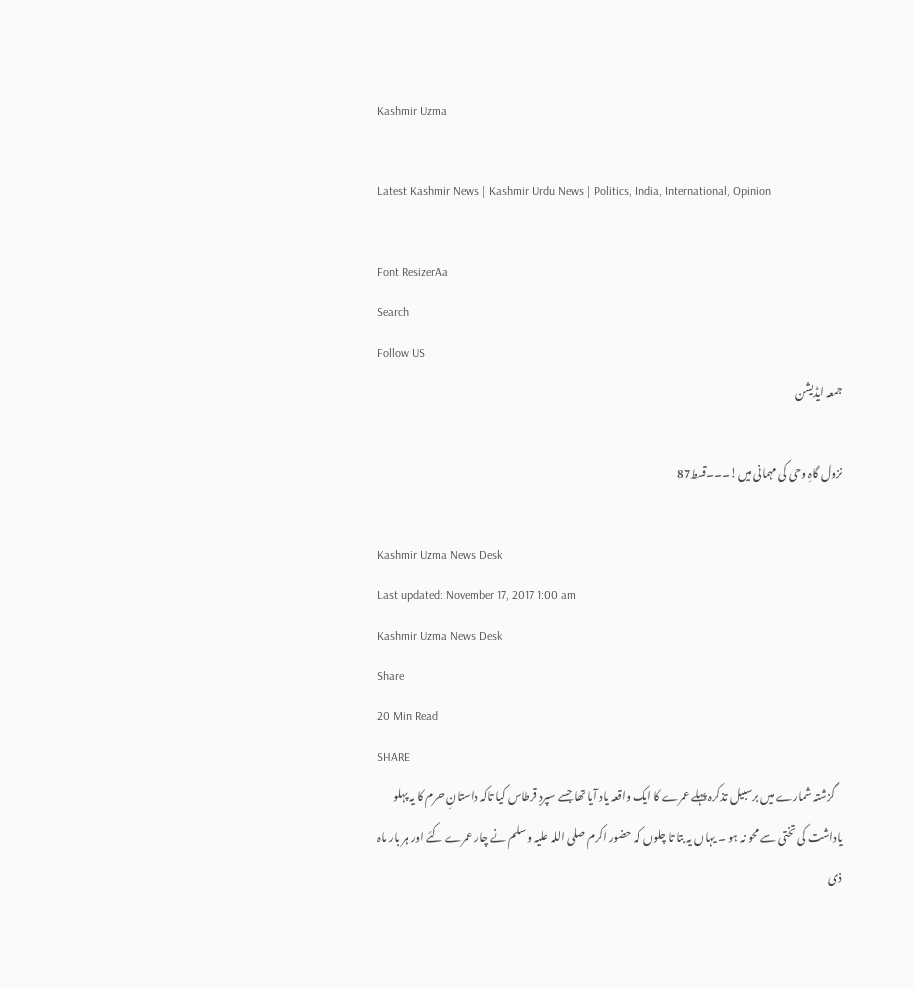Kashmir Uzma

Latest Kashmir News | Kashmir Urdu News | Politics, India, International, Opinion

Font ResizerAa
Search
Follow US
جمعہ ایڈیشن

نزول گاہِ وحی کی مہمانی میں!۔۔۔قسط87

Kashmir Uzma News Desk
Last updated: November 17, 2017 1:00 am
Kashmir Uzma News Desk
Share
20 Min Read
SHARE
   گزشتہ شمارے میں برسبیل تذکرہ پہلے عمرے کا ایک واقعہ یاد آیا تھا جسے سپردِ قرطاس کیا تاکہ داستانِ حرم کا یہ پہلو یاداشت کی تختی سے محو نہ ہو ۔ یہاں یہ بتا تا چلوں کہ حضور اکرم صلی اللہ علیہ وسلم نے چار عمرے کئے اور ہر بار ماہ ذی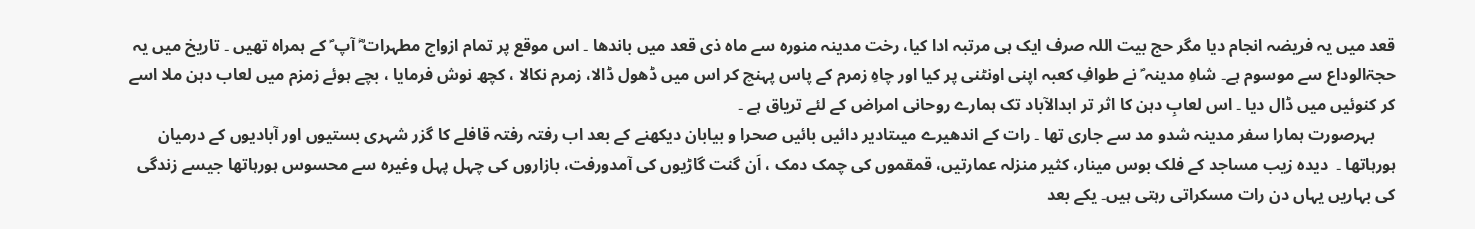قعد میں یہ فریضہ انجام دیا مگر حج بیت اللہ صرف ایک ہی مرتبہ ادا کیا، رخت مدینہ منورہ سے ماہ ذی قعد میں باندھا ۔ اس موقع پر تمام ازواج مطہرات ؓ آپ ؐ کے ہمراہ تھیں ۔ تاریخ میں یہ حجۃالوداع سے موسوم ہے۔ شاہِ مدینہ ؐ نے طوافِ کعبہ اپنی اونٹنی پر کیا اور چاہِ زمرم کے پاس پہنچ کر اس میں ڈھول ڈالا، زمرم نکالا ، کچھ نوش فرمایا ، بچے ہوئے زمزم میں لعاب دہن ملا اسے کر کنوئیں میں ڈال دیا ۔ اس لعابِ دہن کا اثر تر ابدالآباد تک ہمارے روحانی امراض کے لئے تریاق ہے ۔
     بہرصورت ہمارا سفر مدینہ شدو مد سے جاری تھا ۔ رات کے اندھیرے میںتادیر دائیں بائیں صحرا و بیابان دیکھنے کے بعد اب رفتہ رفتہ قافلے کا گزر شہری بستیوں اور آبادیوں کے درمیان ہورہاتھا ۔  دیدہ زیب مساجد کے فلک بوس مینار، کثیر منزلہ عمارتیں، قمقموں کی چمک دمک ، اَن گنت گاڑیوں کی آمدورفت، بازاروں کی چہل پہل وغیرہ سے محسوس ہورہاتھا جیسے زندگی کی بہاریں یہاں دن رات مسکراتی رہتی ہیں۔ یکے بعد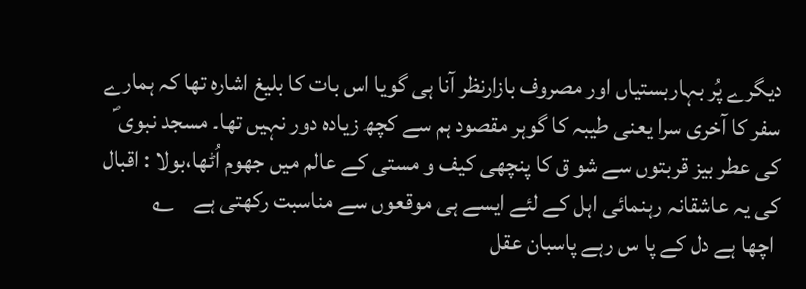دیگرے پُر بہاربستیاں اور مصروف بازارنظر آنا ہی گویا اس بات کا بلیغ اشارہ تھا کہ ہمارے سفر کا آخری سرا یعنی طیبہ کا گوہر مقصود ہم سے کچھ زیادہ دور نہیں تھا۔ مسجد نبوی ؐ کی عطر بیز قربتوں سے شو ق کا پنچھی کیف و مستی کے عالم میں جھوم اُٹھا،بولا : اقبال کی یہ عاشقانہ رہنمائی اہل کے لئے ایسے ہی موقعوں سے مناسبت رکھتی ہے    ؎
 اچھا ہے دل کے پا س رہے پاسبان عقل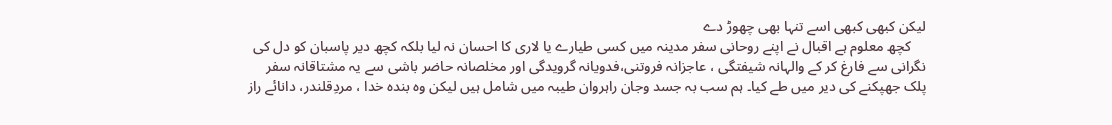لیکن کبھی کبھی اسے تنہا بھی چھوڑ دے
    کچھ معلوم ہے اقبال نے اپنے روحانی سفر مدینہ میں کسی طیارے یا لاری کا احسان نہ لیا بلکہ کچھ دیر پاسبان کو دل کی نگرانی سے فارغ کر کے والہانہ شیفتگی ، عاجزانہ فروتنی،فدویانہ گرویدگی اور مخلصانہ حاضر باشی سے یہ مشتاقانہ سفر پلک جھپکنے کی دیر میں طے کیا۔ ہم سب بہ جسد وجان راہروان طیبہ میں شامل ہیں لیکن وہ بندہ خدا ، مردِقلندر، دانائے راز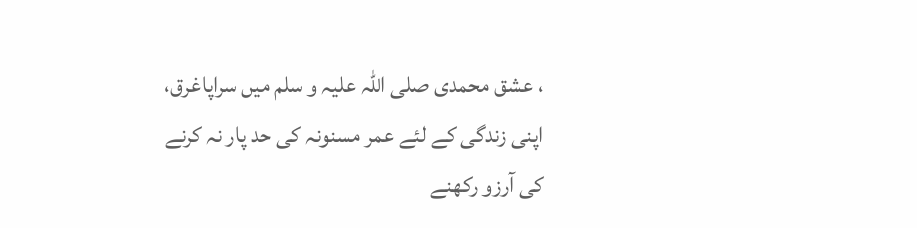، عشق محمدی صلی اللہ علیہ و سلم میں سراپاغرق، اپنی زندگی کے لئے عمر مسنونہ کی حد پار نہ کرنے کی آرزو رکھنے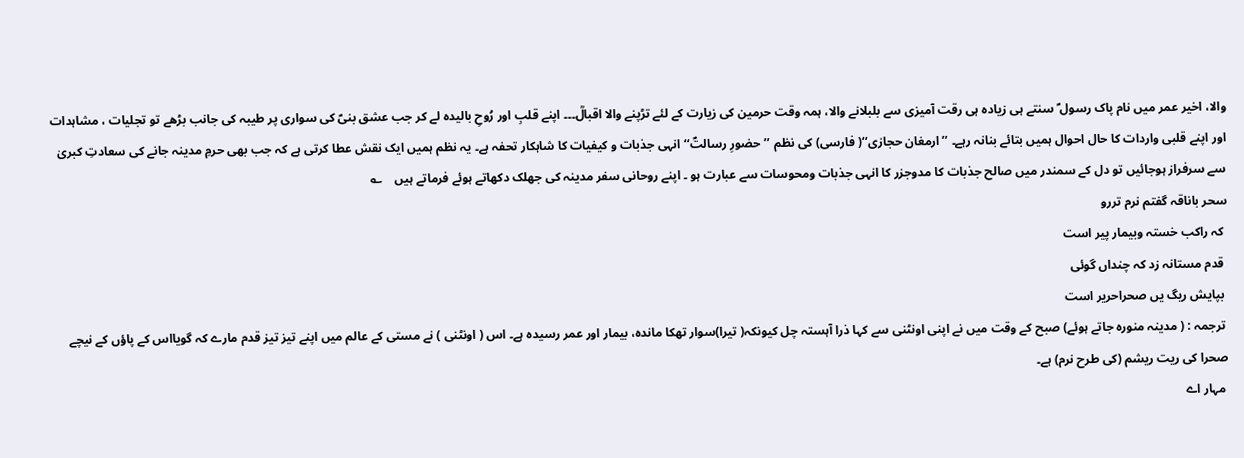والا، اخیر عمر میں نام پاک رسول ؐ سنتے ہی زیادہ ہی رقت آمیزی سے بلبلانے والا، ہمہ وقت حرمین کی زیارت کے لئے تڑپنے والا اقبالؒ۔۔۔ اپنے قلبِ اور رُوحِ بالیدہ لے کر جب عشق بنیؐ کی سواری پر طیبہ کی جانب بڑھے تو تجلیات ، مشاہدات اور اپنے قلبی واردات کا حال احوال ہمیں بتائے بنانہ رہے۔ ’’ارمغان حجازی‘‘( فارسی) کی نظم ’’حضورِ رسالتؐ‘‘ انہی جذبات و کیفیات کا شاہکار تحفہ ہے۔ یہ نظم ہمیں ایک نقش عطا کرتی ہے کہ جب بھی حرمِ مدینہ جانے کی سعادتِ کبریٰ سے سرفراز ہوجائیں تو دل کے سمندر میں صالح جذبات کا مدوجزر کا انہی جذبات ومحوسات سے عبارت ہو ۔ اپنے روحانی سفر مدینہ کی جھلک دکھاتے ہوئے فرماتے ہیں    ؎
سحر باناقہ گفتم نرم تررو
 کہ راکب خستہ وبیمار پیر است
 قدم مستانہ زد کہ چنداں گوئی
 بپایش ریگ یں صحراحریر است
 ترجمہ : ( مدینہ منورہ جاتے ہوئے) صبح کے وقت میں نے اپنی اونٹنی سے کہا ذرا آہستہ چل کیونکہ( تیرا)سوار تھکا ماندہ، بیمار اور عمر رسیدہ ہے۔ اس ( اونٹنی ) نے مستی کے عالم میں اپنے تیز تیز قدم مارے کہ گویااس کے پاؤں کے نیچے صحرا کی ریت ریشم (کی طرح نرم) ہے۔
 مہار اے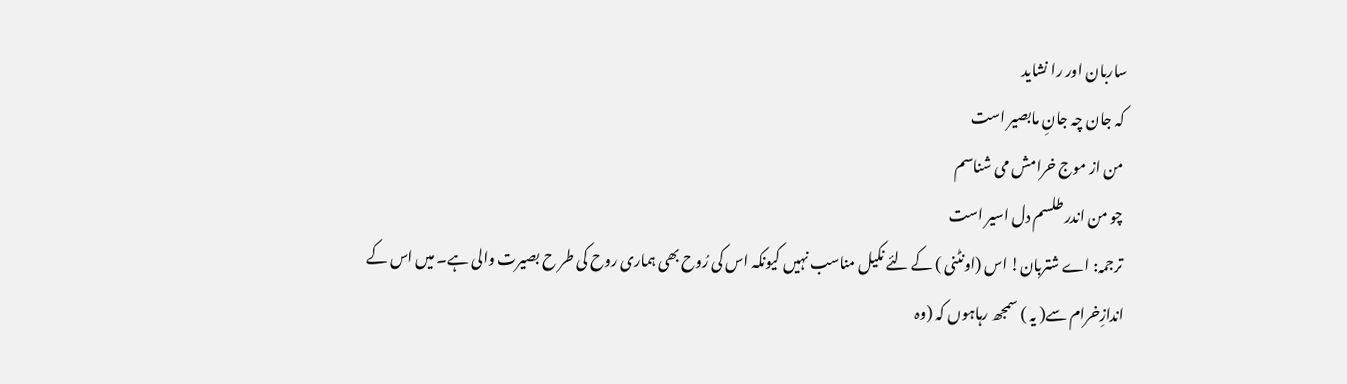ساربان اور را نشاید
 کہ جان چہ جانِ مابصیر است
 من از موج خرامش می شناسم
 چو من اندر طلسم دل اسیر است
 ترجمہ: اے شتربان! اس (اونٹنی ) کے لئے نکیل مناسب نہیں کیونکہ اس کی رُوح بھی ہماری روح کی طر ح بصیرت والی ہے۔ میں اس کے اندازِخرام سے( یہ ) سمجھ رہاہوں کہ (وہ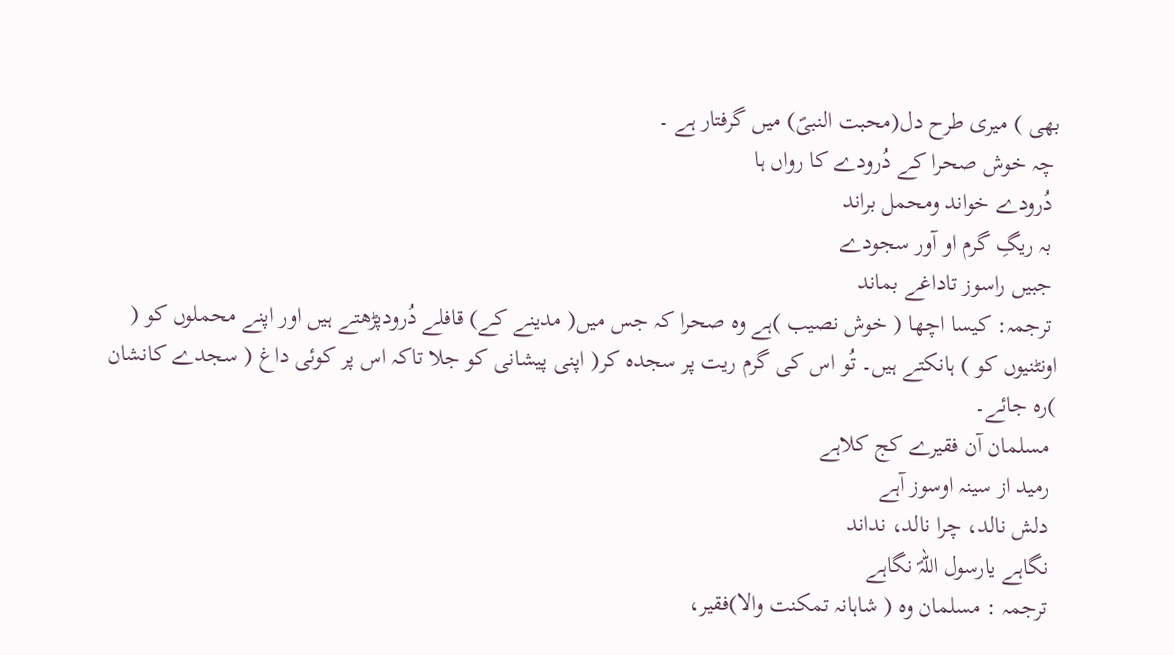بھی ) میری طرح دل(محبت النبیؐ) میں گرفتار ہے ۔
 چہ خوش صحرا کے دُرودے کا رواں ہا
 دُرودے خواند ومحمل براند
 بہ ریگِ گرم او آور سجودے
 جبیں راسوز تاداغے بماند
 ترجمہ: کیسا اچھا ( خوش نصیب )ہے وہ صحرا کہ جس میں( مدینے کے) قافلے دُرودپڑھتے ہیں اور اپنے محملوں کو ( اونٹنیوں کو ) ہانکتے ہیں۔ تُو اس کی گرم ریت پر سجدہ کر( اپنی پیشانی کو جلا تاکہ اس پر کوئی داغ ( سجدے کانشان )رہ جائے۔
 مسلمان آن فقیرے کج کلاہے
 رمید از سینہ اوسوز آہے
 دلش نالد، چرا نالد، نداند
 نگاہے یارسول اللہؐ نگاہے
 ترجمہ : مسلمان وہ ( شاہانہ تمکنت والا)فقیر،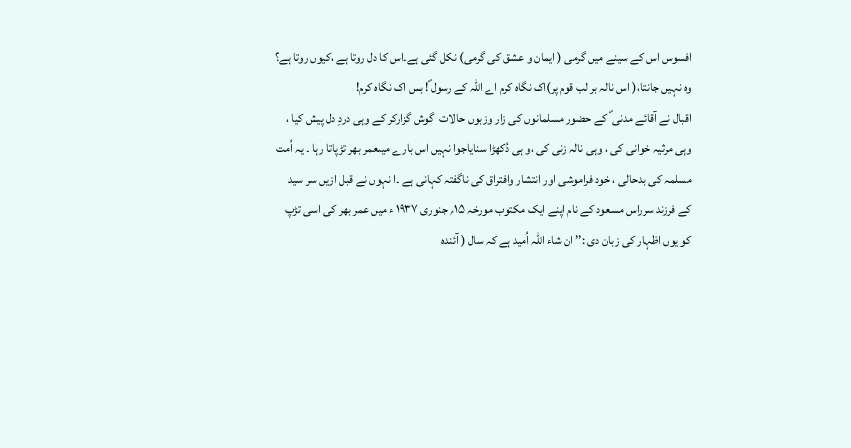افسوس اس کے سینے میں گرمی ( ایمان و عشق کی گرمی) نکل گئی ہے۔اس کا دل روتا ہے ،کیوں روتا ہے؟ وہ نہیں جانتا،( اس نالہ بر لب قوم پر)اک نگاہ کرم اے اللہ کے رسول ؐ! بس اک نگاہ کرم!
اقبال نے آقائے مدنی ؐ کے حضور مسلمانوں کی زار وزبوں حالات  گوش گزارکر کے وہی دردِ دل پیش کیا ، وہی مرثیہ خوانی کی ، وہی نالہ زنی کی ،و ہی دُکھڑا سنایاجوا نہیں اس بارے میںعمر بھر تڑپاتا رہا ۔ یہ اُمت مسلمہ کی بدحالی ، خود فراموشی اور انتشار وافتراق کی ناگفتہ کہانی ہے ۔ا نہوں نے قبل ازیں سر سید کے فرزند سرراس مسعود کے نام اپنے ایک مکتوب مورخہ ۱۵؍ جنوری ۱۹۳۷ ء میں عمر بھر کی اسی تڑپ کو یوں اظہار کی زبان دی :’’ ان شاء اللہ اُمید ہے کہ سال ( آئندہ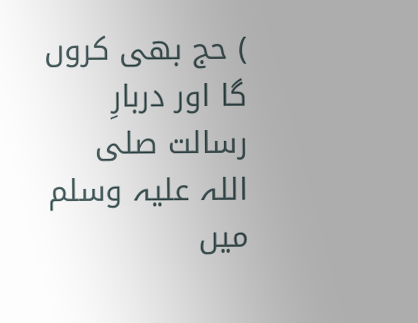) حج بھی کروں گا اور دربارِ رسالت صلی اللہ علیہ وسلم میں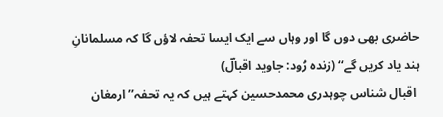حاضری بھی دوں گا اور وہاں سے ایک ایسا تحفہ لاؤں گا کہ مسلمانانِ ہند یاد کریں گے‘‘ (زندہ رُود: جاوید اقبالؔ)
 اقبال شناس چوہدری محمدحسین کہتے ہیں کہ یہ تحفہ’’ ارمغان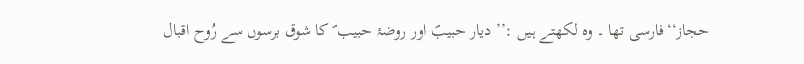حجاز‘‘فارسی تھا ۔ وہ لکھتے ہیں :’’ دیار حبیبؐ اور روضۂ حبیب ؐ کا شوق برسوں سے رُوح اقبال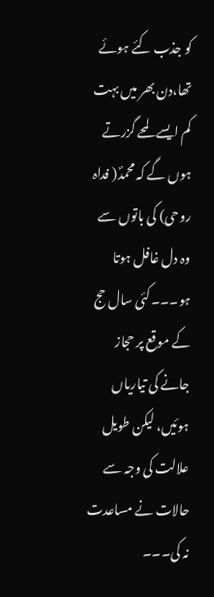کو جذب کئے ہوئے تھا،دن بھر میں بہت کم ایسے لمحے گزرتے ہوں گے کہ محمدؐ( فداہ روحی) کی باتوں سے وہ دل غافل ہوتا ہو۔۔۔کئی سال حج کے موقع پر حجاز جانے کی تیاریاں ہوئیں، لیکن طویل علالت کی وجہ سے حالات نے مساعدت نہ کی۔۔۔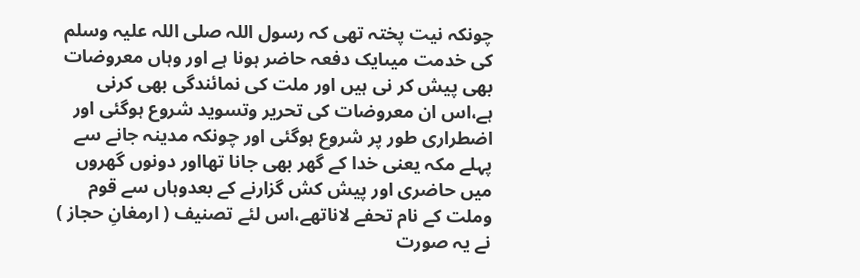چونکہ نیت پختہ تھی کہ رسول اللہ صلی اللہ علیہ وسلم کی خدمت میںایک دفعہ حاضر ہونا ہے اور وہاں معروضات بھی پیش کر نی ہیں اور ملت کی نمائندگی بھی کرنی ہے،اس ان معروضات کی تحریر وتسوید شروع ہوگئی اور اضطراری طور پر شروع ہوگئی اور چونکہ مدینہ جانے سے پہلے مکہ یعنی خدا کے گھر بھی جانا تھااور دونوں گھروں میں حاضری اور پیش کش گزارنے کے بعدوہاں سے قوم وملت کے نام تحفے لاناتھے،اس لئے تصنیف ( ارمغانِ حجاز ) نے یہ صورت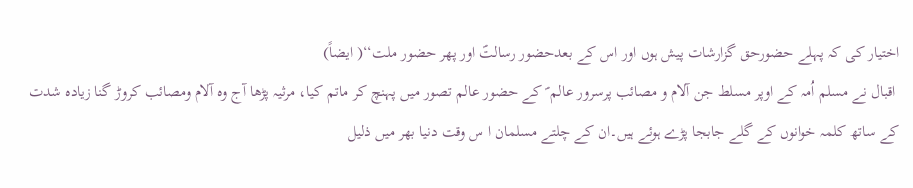اختیار کی کہ پہلے حضورحق گزارشات پیش ہوں اور اس کے بعدحضور رسالتؐ اور پھر حضور ملت‘‘( ایضاً)
 اقبال نے مسلم اُمہ کے اوپر مسلط جن آلام و مصائب پرسرور عالم ؐ کے حضور عالم تصور میں پہنچ کر ماتم کیا، مرثیہ پڑھا آج وہ آلام ومصائب کروڑ گنا زیادہ شدت کے ساتھ کلمہ خوانوں کے گلے جابجا پڑے ہوئے ہیں۔ان کے چلتے مسلمان ا س وقت دنیا بھر میں ذلیل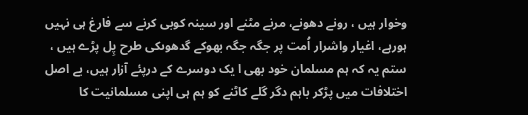وخوار ہیں ، رونے دھونے، مرنے مٹنے اور سینہ کوبی کرنے سے فارغ ہی نہیں ہورہے، اغیار واشرار اُمت پر جگہ جگہ بھوکے گدھوںکی طرح پِل پڑے ہیں ، ستم یہ کہ ہم مسلمان خود بھی ا یک دوسرے کے درپئے آزار ہیں، بے اصل اختلافات میں پڑکر باہم دگر گلے کاٹنے کو ہم ہی اپنی مسلمانیت کا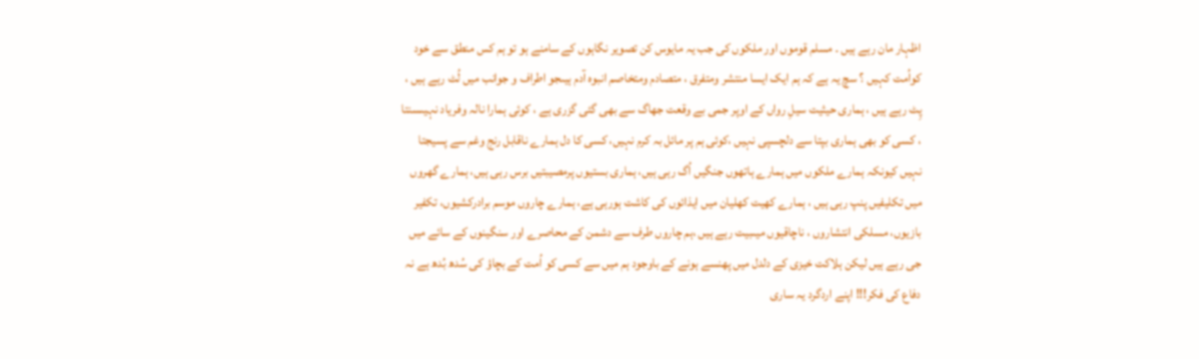اظہار مان رہے ہیں ۔ مسلم قوموں اور ملکوں کی جب یہ مایوس کن تصویر نگاہوں کے سامنے ہو تو ہم کس منطق سے خود کواُمت کہیں ؟ سچ یہ ہے کہ ہم ایک ایسا منتشر ومتفرق ، متصادم ومتخاصم انبوہ آدم ہیںجو اطراف و جوانب میں لُٹ رہے ہیں ، پِٹ رہے ہیں ، ہماری حیثیت سیلِ رواں کے اوپر جمی بے وقعت جھاگ سے بھی گئی گزری ہے ، کوئی ہمارا نالہ وفریاد نہیںسنتا ، کسی کو بھی ہماری بپتا سے دلچسپی نہیں ،کوئی ہم پر مائل بہ کرم نہیں، کسی کا دل ہمارے ناقابل رنج وغم سے پسیجتا نہیں کیونکہ ہمارے ملکوں میں ہمارے ہاتھوں جنگیں اُگ رہی ہیں، ہماری بستیوں پرمصیبتیں برس رہی ہیں، ہمارے گھروں میں تکلیفیں پنپ رہی ہیں ، ہمارے کھیت کھلیان میں ایذائوں کی کاشت ہورہی ہے، ہمارے چاروں موسم برادرکشیوں، تکفیر بازیوں، مسلکی انتشاروں ، ناچاقیوں میںبیت رہے ہیں ،ہم چاروں طرف سے دشمن کے محاصرے اور سنگینوں کے سائے میں جی رہے ہیں لیکن ہلاکت خیزی کے دلدل میں پھنسے ہونے کے باوجود ہم میں سے کسی کو اُمت کے بچاؤ کی سُدھ بُدھ ہے نہ دفاع کی فکر!!! اپنے اردگرد یہ ساری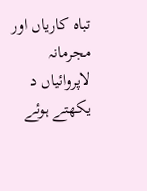تباہ کاریاں اور مجرمانہ لاپروائیاں د یکھتے ہوئے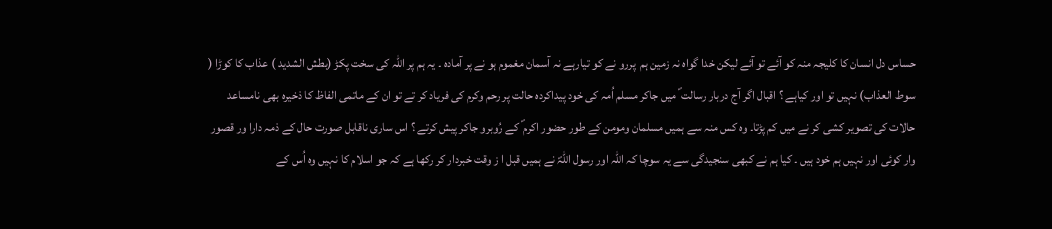حساس دل انسان کا کلیجہ منہ کو آئے تو آئے لیکن خدا گواہ نہ زمین ہم  پررو نے کو تیارہے نہ آسمان مغموم ہو نے پر آمادہ ۔ یہ ہم پر اللہ کی سخت پکڑ (بطش الشدید ) عذاب کا کوڑا ( سوط العذاب) نہیں تو اور کیاہے ؟ اقبال اگر آج دربار رسالت ؐ میں جاکر مسلم اُمہ کی خود پیداکردہ حالت پر رحم وکرم کی فریاد کر تے تو ان کے ماتمی الفاظ کا ذخیرہ بھی نامساعد حالات کی تصویر کشی کر نے میں کم پڑتا۔ وہ کس منہ سے ہمیں مسلمان ومومن کے طور حضور اکرم ؐ کے رُوبرو جاکر پیش کرتے ؟ اس ساری ناقابل صورت حال کے ذمہ دارا ور قصور وار کوئی اور نہیں ہم خود ہیں ۔ کیا ہم نے کبھی سنجیدگی سے یہ سوچا کہ اللہ اور رسول اللہؐ نے ہمیں قبل ا ز وقت خبردار کر رکھا ہے کہ جو اسلام کا نہیں وہ اُس کے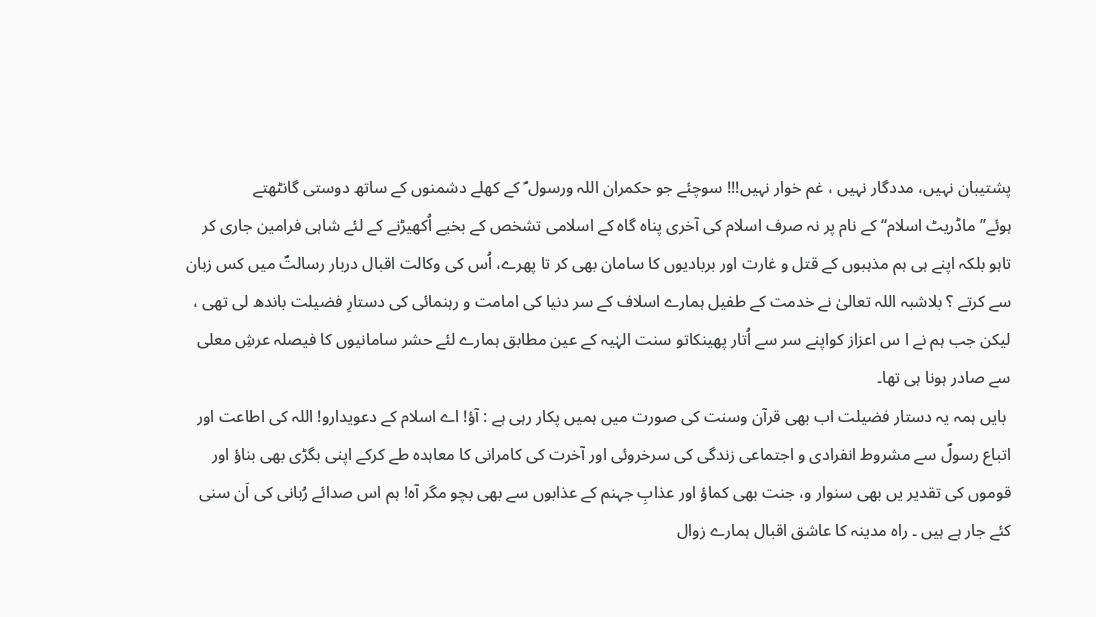پشتیبان نہیں، مددگار نہیں ، غم خوار نہیں!!! سوچئے جو حکمران اللہ ورسول ؐ کے کھلے دشمنوں کے ساتھ دوستی گانٹھتے ہوئے’’ماڈریٹ اسلام‘‘ کے نام پر نہ صرف اسلام کی آخری پناہ گاہ کے اسلامی تشخص کے بخیے اُکھیڑنے کے لئے شاہی فرامین جاری کر تاہو بلکہ اپنے ہی ہم مذہبوں کے قتل و غارت اور بربادیوں کا سامان بھی کر تا پھرے، اُس کی وکالت اقبال دربار رسالتؐ میں کس زبان سے کرتے ؟ بلاشبہ اللہ تعالیٰ نے خدمت کے طفیل ہمارے اسلاف کے سر دنیا کی امامت و رہنمائی کی دستارِ فضیلت باندھ لی تھی ، لیکن جب ہم نے ا س اعزاز کواپنے سر سے اُتار پھینکاتو سنت الہٰیہ کے عین مطابق ہمارے لئے حشر سامانیوں کا فیصلہ عرشِ معلی سے صادر ہونا ہی تھا۔
 بایں ہمہ یہ دستار فضیلت اب بھی قرآن وسنت کی صورت میں ہمیں پکار رہی ہے : آؤ! اے اسلام کے دعویدارو! اللہ کی اطاعت اور اتباع رسولؐ سے مشروط انفرادی و اجتماعی زندگی کی سرخروئی اور آخرت کی کامرانی کا معاہدہ طے کرکے اپنی بگڑی بھی بناؤ اور قوموں کی تقدیر یں بھی سنوار و، جنت بھی کماؤ اور عذابِ جہنم کے عذابوں سے بھی بچو مگر آہ! ہم اس صدائے رُبانی کی اَن سنی کئے جار ہے ہیں ۔ راہ مدینہ کا عاشق اقبال ہمارے زوال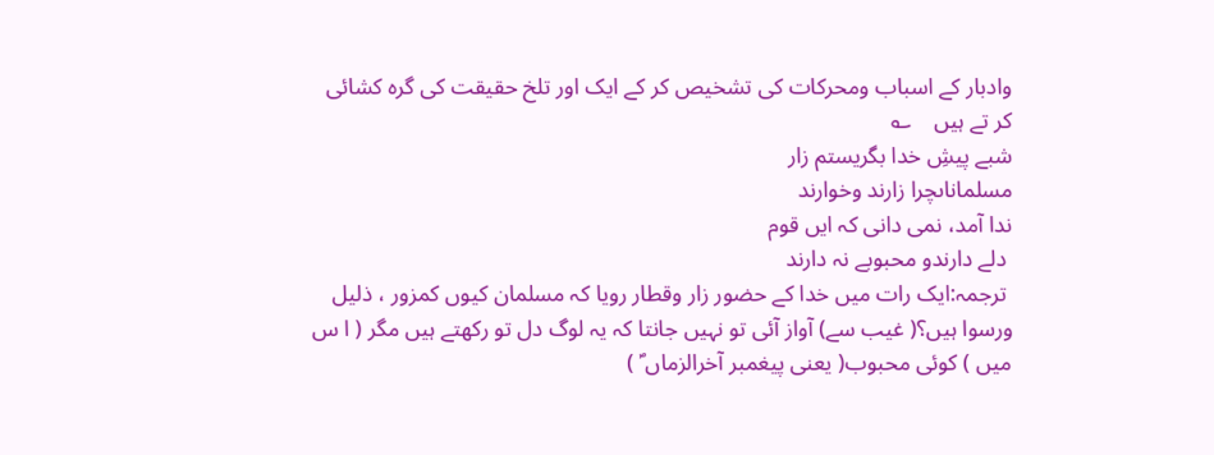وادبار کے اسباب ومحرکات کی تشخیص کر کے ایک اور تلخ حقیقت کی گرہ کشائی کر تے ہیں    ؎
شبے پیشِ خدا بگریستم زار
مسلماناںچرا زارند وخوارند
ندا آمد، نمی دانی کہ ایں قوم
 دلے دارندو محبوبے نہ دارند
 ترجمہ:ایک رات میں خدا کے حضور زار وقطار رویا کہ مسلمان کیوں کمزور ، ذلیل ورسوا ہیں؟( غیب سے) آواز آئی تو نہیں جانتا کہ یہ لوگ دل تو رکھتے ہیں مگر ( ا س میں ) کوئی محبوب( یعنی پیغمبر آخرالزماں ؐ )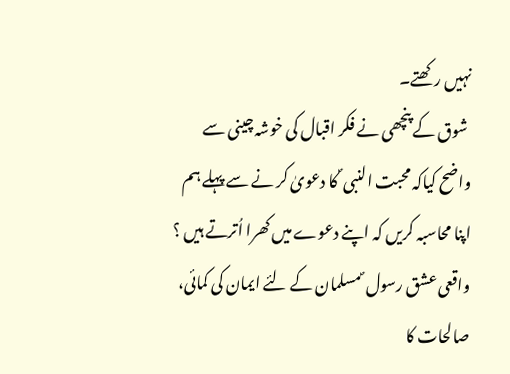نہیں رکھتے۔
 شوق کے پنچھی نے فکر اقبال کی خوشہ چینی سے واضح کیاکہ محبت النبی ؐ کا دعویٰ کر نے سے پہلے ہم اپنا محاسبہ کریں کہ اپنے دعوے میں کھرا اُترتے ہیں ؟ واقعی عشق رسول ؐ مسلمان کے لئے ایمان کی کمائی، صالحات کا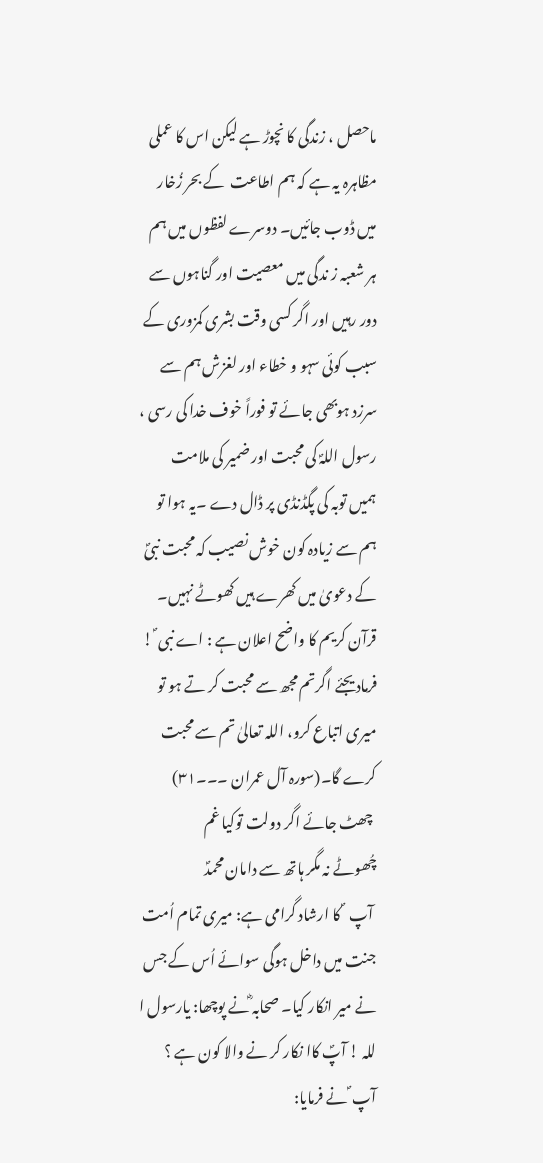ماحصل ، زندگی کا نچوڑ ہے لیکن اس کا عملی مظاہرہ یہ ہے کہ ہم اطاعت  کے بحر زُخار میں ڈوب جائیں۔ دوسرے لفظوں میں ہم ہر شعبہ ز ندگی میں معصیت اور گناہوں سے دور رہیں اور اگر کسی وقت بشری کمزوری کے سبب کوئی سہو و خطاء اور لغزش ہم سے سرزد ہوبھی جائے تو فوراً خوف خدا کی رسی ، رسول اللہؐ کی محبت اور ضمیر کی ملامت ہمیں توبہ کی پگڈنڈی پر ڈال دے ۔یہ ہوا تو ہم سے زیادہ کون خوش نصیب کہ محبت نبیؐ کے دعویٰ میں کھرے ہیں کھوٹے نہیں۔ قرآن کریم کا واضح اعلان ہے : اے نبی ؐ ! فرمادیجئے اگرتم مجھ سے محبت کر تے ہو تو میری اتباع کرو، اللہ تعالیٰ تم سے محبت کرے گا۔(سورہ آل عمران ۔۔۔۳۱)
 چھٹ جائے اگر دولت توکیا غم
چُھوٹے نہ مگر ہاتھ سے دامان محمدؐ
 آپ  ؐ کا ارشاد گرامی ہے: میری تمام اُمت جنت میں داخل ہوگی سوائے اُس کے جس نے میر انکار کیا۔ صحابہ ؓنے پوچھا: یارسول ا للہ ! آپؐ کاا نکار کر نے والا کون ہے ؟ آپ ؐ نے فرمایا: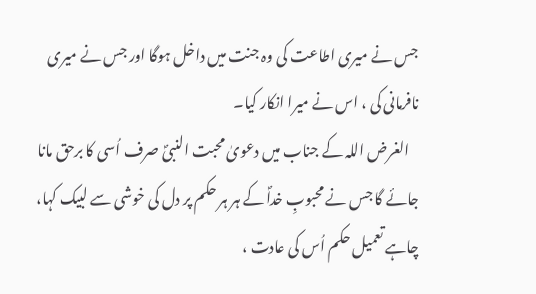جس نے میری اطاعت کی وہ جنت میں داخل ہوگا اور جس نے میری نافرمانی کی ، اس نے میرا انکار کیا۔
   الغرض اللہ کے جناب میں دعویٰ محبت النبیؐ صرف اُسی کا برحق مانا جائے گا جس نے محبوبِ خداؐ کے ہر ہر حکم پر دل کی خوشی سے لبیک کہا، چاہے تعمیل حکم اُس کی عادت ،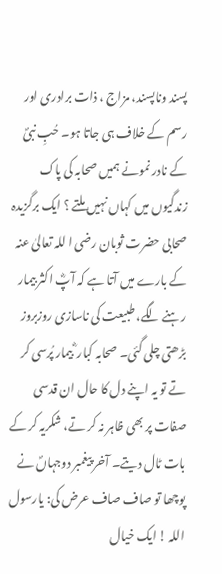پسند وناپسند، مزاج ، ذات برادری اور رسم کے خلاف ہی جاتا ہو۔ حُبِ نبیؐ کے نادر نمونے ہمیں صحابہ کی پاک زندگیوں میں کہاں نہیں ملتے ؟ ایک برگزیدہ صحابی حضرت ثوبان رضی ا للہ تعالیٰ عنہ کے بارے میں آتا ہے کہ آپؓ اکثر بیمار رہنے لگے، طبیعت کی ناسازی روزبروز بڑھتی چلی گئی۔ صحابہ کبار ؓ بیمار پُرسی کر تے تو یہ اپنے دل کا حال ان قدسی صفات پر بھی ظاہر نہ کر تے، شکریہ کر کے بات ٹال دیتے۔ آخر پیغمبر دوجہاںؐ نے پوچھا تو صاف صاف عرض کی: یارسول اللہ ! ایک خیال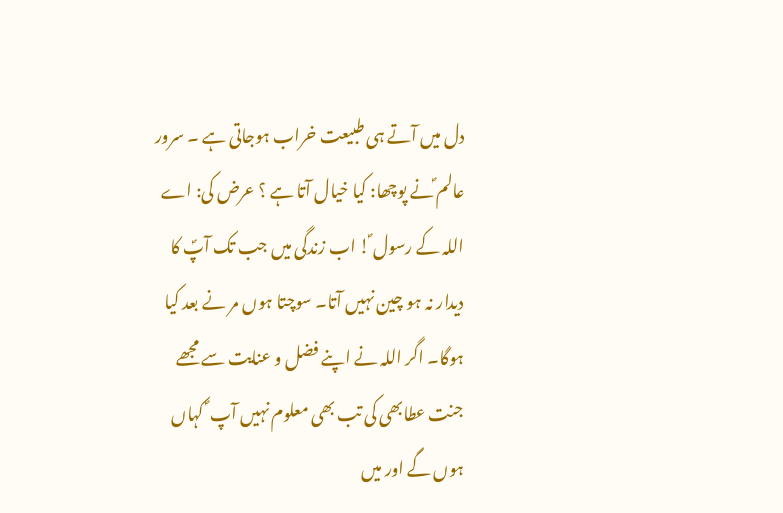دل میں آتے ہی طبیعت خراب ہوجاتی ہے ۔ سرور عالم ؐنے پوچھا: کیا خیال آتا ہے ؟ عرض کی: اے اللہ کے رسول ؐ! اب زندگی میں جب تک آپؐ کا دیدار نہ ہو چین نہیں آتا۔ سوچتا ہوں مر نے بعد کیا ہوگا۔ اگر اللہ نے اپنے فضل و عنایت سے مجھے جنت عطابھی کی تب بھی معلوم نہیں آپ ؐ کہاں ہوں گے اور میں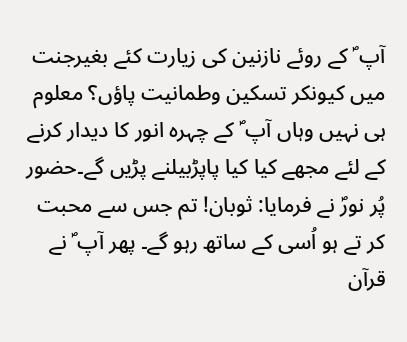آپ ؐ کے روئے نازنین کی زیارت کئے بغیرجنت میں کیونکر تسکین وطمانیت پاؤں؟ معلوم ہی نہیں وہاں آپ ؐ کے چہرہ انور کا دیدار کرنے کے لئے مجھے کیا کیا پاپڑبیلنے پڑیں گے۔حضور پُر نورؐ نے فرمایا: ثوبان! تم جس سے محبت کر تے ہو اُسی کے ساتھ رہو گے۔ پھر آپ ؐ نے قرآن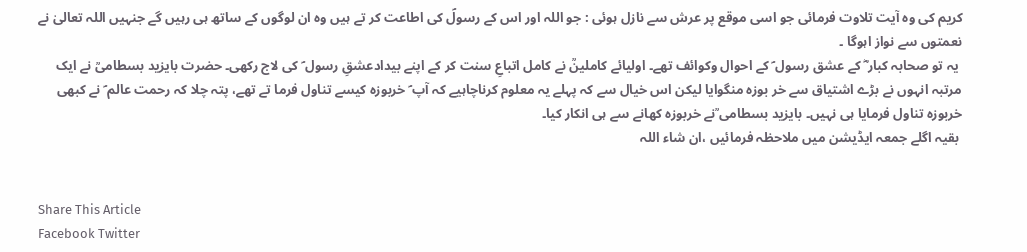کریم کی وہ آیت تلاوت فرمائی جو اسی موقع پر عرش سے نازل ہوئی : جو اللہ اور اس کے رسولؐ کی اطاعت کر تے ہیں وہ ان لوگوں کے ساتھ ہی رہیں گے جنہیں اللہ تعالیٰ نے نعمتوں سے نواز اہوگا ۔
 یہ تو صحابہ کبار ؓ کے عشق رسول ؐ کے احوال وکوائف تھے۔ اولیائے کاملینؒ نے کامل اتباعِ سنت کر کے اپنے بیدادعشقِ رسول ؐ کی لاج رکھی۔ حضرت بایزید بسطامیؒ نے ایک مرتبہ انہوں نے بڑے اشتیاق سے خر بوزہ منگوایا لیکن اس خیال سے کہ پہلے یہ معلوم کرناچاہیے کہ آپ ؐ خربوزہ کیسے تناول فرما تے تھے، پتہ چلا کہ رحمت عالم ؐ نے کبھی خربوزہ تناول فرمایا ہی نہیں۔ بایزید بسطامی ؒنے خربوزہ کھانے سے ہی انکار کیا۔
 بقیہ اگلے جمعہ ایڈیشن میں ملاحظہ فرمائیں ،ان شاء اللہ


Share This Article
Facebook Twitter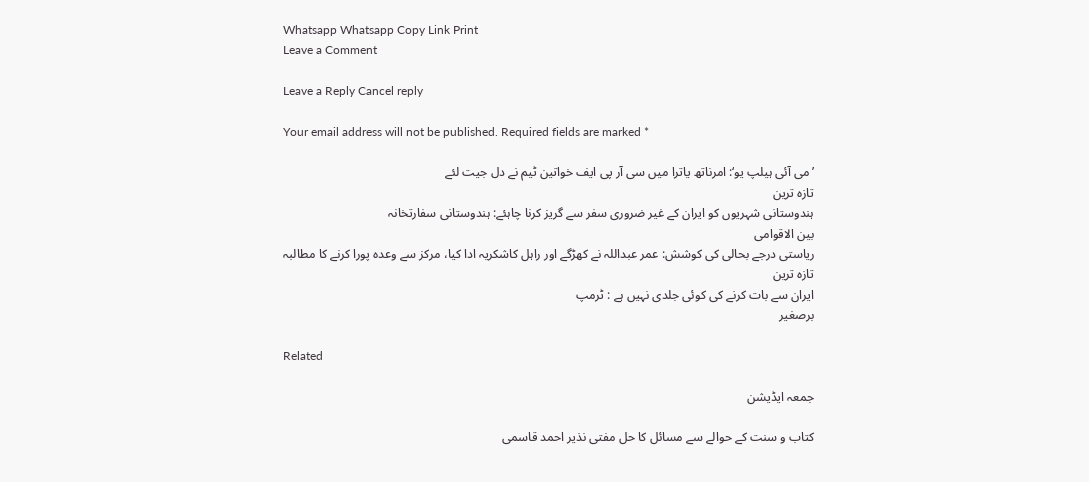Whatsapp Whatsapp Copy Link Print
Leave a Comment

Leave a Reply Cancel reply

Your email address will not be published. Required fields are marked *

’می آئی ہیلپ یو‘: امرناتھ یاترا میں سی آر پی ایف خواتین ٹیم نے دل جیت لئے
تازہ ترین
ہندوستانی شہریوں کو ایران کے غیر ضروری سفر سے گریز کرنا چاہئے: ہندوستانی سفارتخانہ
بین الاقوامی
ریاستی درجے بحالی کی کوشش: عمر عبداللہ نے کھڑگے اور راہل کاشکریہ ادا کیا، مرکز سے وعدہ پورا کرنے کا مطالبہ
تازہ ترین
ایران سے بات کرنے کی کوئی جلدی نہیں ہے : ٹرمپ
برصغیر

Related

جمعہ ایڈیشن

کتاب و سنت کے حوالے سے مسائل کا حل مفتی نذیر احمد قاسمی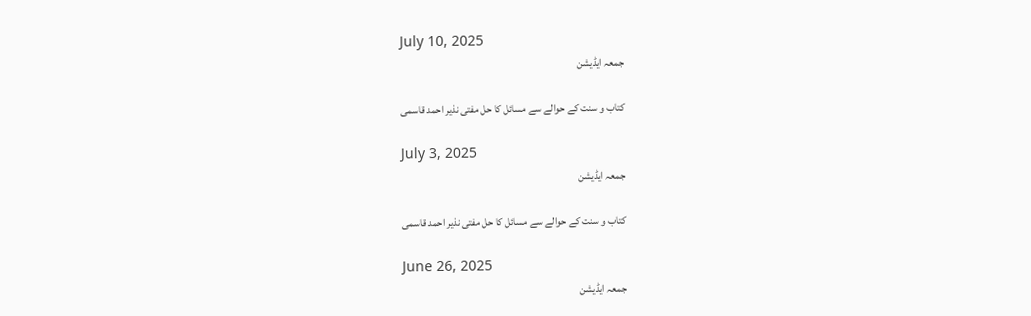July 10, 2025
جمعہ ایڈیشن

کتاب و سنت کے حوالے سے مسائل کا حل مفتی نذیر احمد قاسمی

July 3, 2025
جمعہ ایڈیشن

کتاب و سنت کے حوالے سے مسائل کا حل مفتی نذیر احمد قاسمی

June 26, 2025
جمعہ ایڈیشن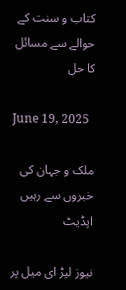کتاب و سنت کے حوالے سے مسائل کا حل

June 19, 2025

ملک و جہان کی خبروں سے رہیں اپڈیٹ

نیوز لیڑ ای میل پر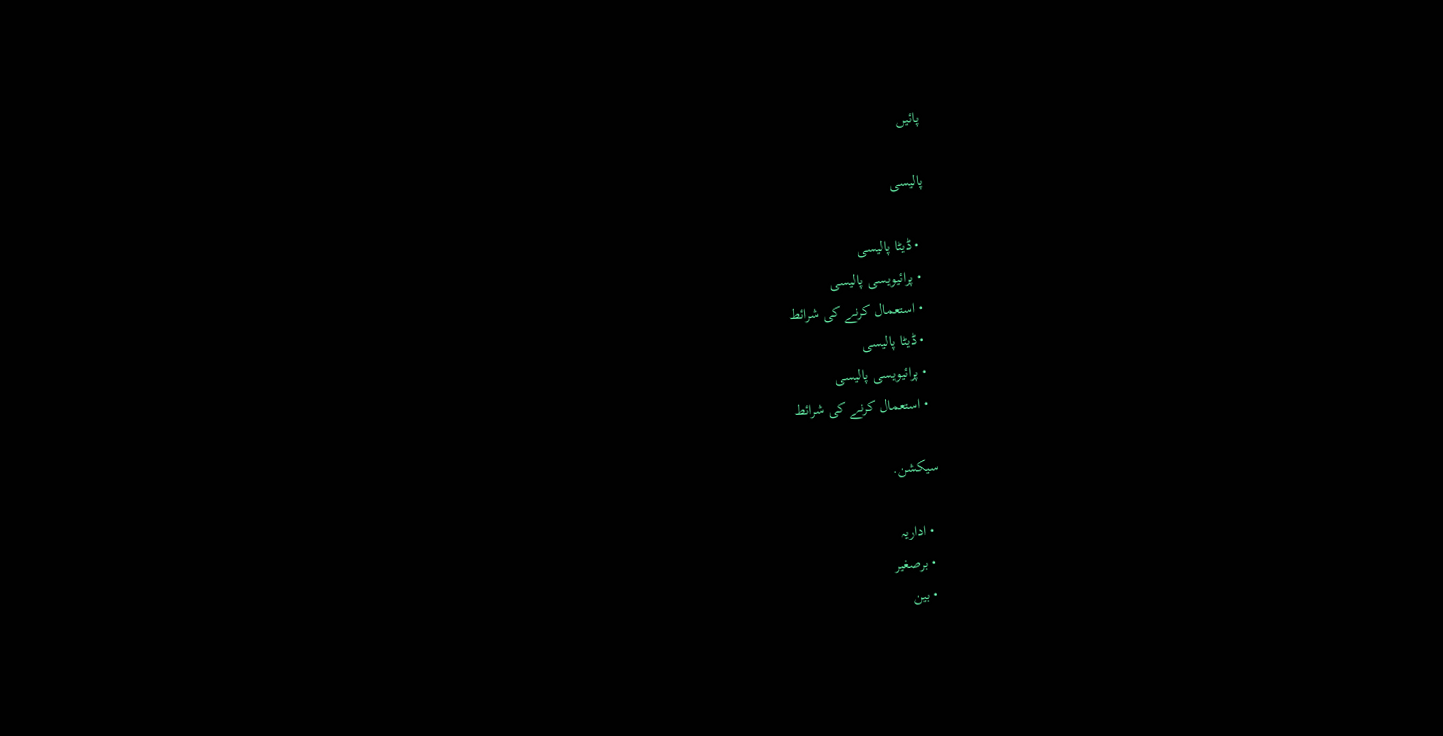پائیں

پالیسی

  • ڈیٹا پالیسی
  • پرائیویسی پالیسی
  • استعمال کرنے کی شرائط
  • ڈیٹا پالیسی
  • پرائیویسی پالیسی
  • استعمال کرنے کی شرائط

سیکشن.

  • اداریہ
  • برصغیر
  • بین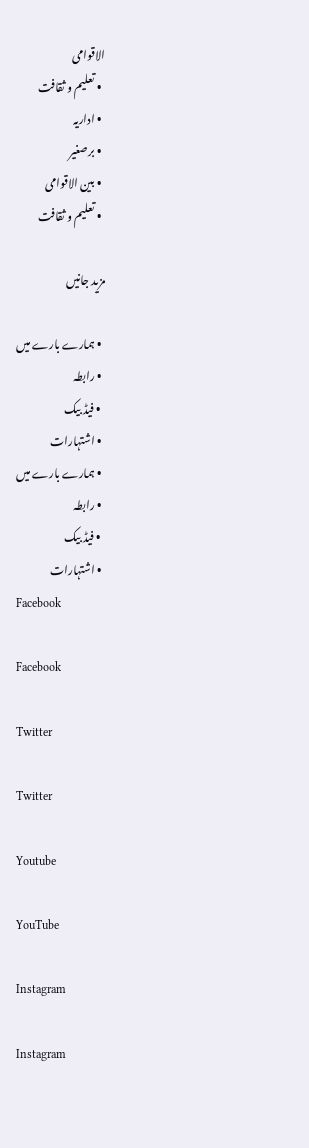الاقوامی
  • تعلیم و ثقافت
  • اداریہ
  • برصغیر
  • بین الاقوامی
  • تعلیم و ثقافت

مزید جانیں

  • ہمارے بارے میں
  • رابطہ
  • فیڈ بیک
  • اشتہارات
  • ہمارے بارے میں
  • رابطہ
  • فیڈ بیک
  • اشتہارات
Facebook

Facebook

Twitter

Twitter

Youtube

YouTube

Instagram

Instagram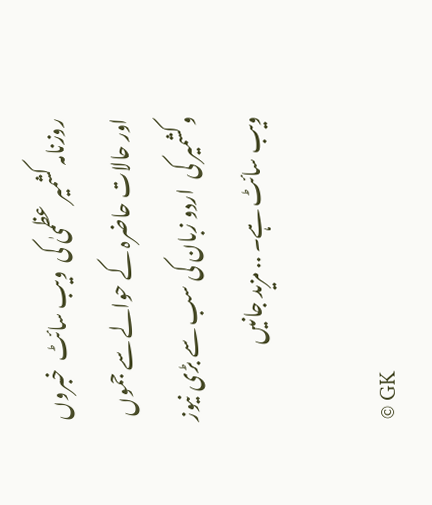روزنامہ کشمیر عظمیٰ کی  ویب سائٹ  خبروں اور حالات حاضرہ کے حوالے سے جموں وکشمیر کی  اردو زبان کی سب سے بڑی نیوز ویب سائٹ ہے۔ .. مزید جانیں

© GK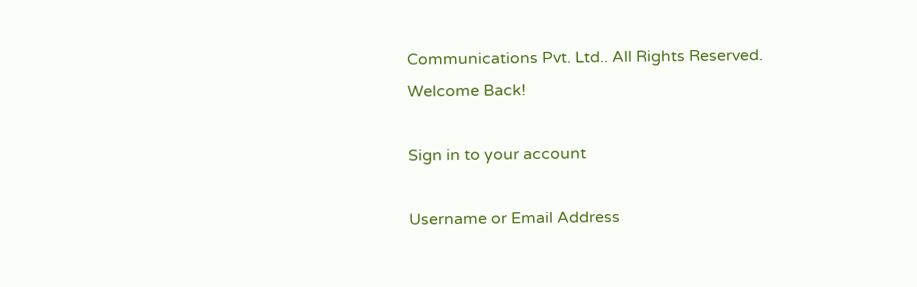Communications Pvt. Ltd.. All Rights Reserved.
Welcome Back!

Sign in to your account

Username or Email Address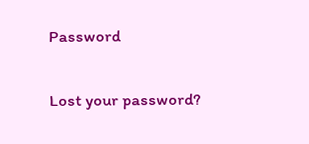Password

Lost your password?